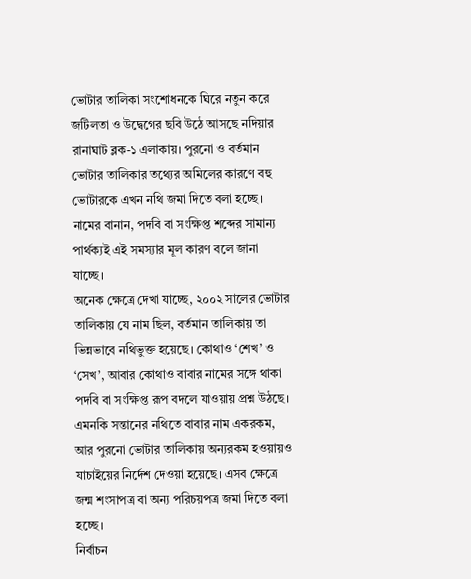ভোটার তালিকা সংশোধনকে ঘিরে নতুন করে জটিলতা ও উদ্বেগের ছবি উঠে আসছে নদিয়ার রানাঘাট ব্লক-১ এলাকায়। পুরনো ও বর্তমান ভোটার তালিকার তথ্যের অমিলের কারণে বহু ভোটারকে এখন নথি জমা দিতে বলা হচ্ছে। নামের বানান, পদবি বা সংক্ষিপ্ত শব্দের সামান্য পার্থক্যই এই সমস্যার মূল কারণ বলে জানা যাচ্ছে।
অনেক ক্ষেত্রে দেখা যাচ্ছে, ২০০২ সালের ভোটার তালিকায় যে নাম ছিল, বর্তমান তালিকায় তা ভিন্নভাবে নথিভুক্ত হয়েছে। কোথাও ‘শেখ’ ও ‘সেখ’, আবার কোথাও বাবার নামের সঙ্গে থাকা পদবি বা সংক্ষিপ্ত রূপ বদলে যাওয়ায় প্রশ্ন উঠছে। এমনকি সন্তানের নথিতে বাবার নাম একরকম, আর পুরনো ভোটার তালিকায় অন্যরকম হওয়ায়ও যাচাইয়ের নির্দেশ দেওয়া হয়েছে। এসব ক্ষেত্রে জন্ম শংসাপত্র বা অন্য পরিচয়পত্র জমা দিতে বলা হচ্ছে।
নির্বাচন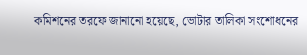কমিশনের তরফে জানানো হয়েছে, ভোটার তালিকা সংশোধনের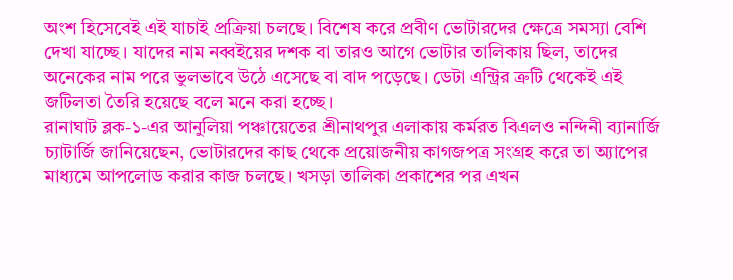অংশ হিসেবেই এই যাচাই প্রক্রিয়া চলছে। বিশেষ করে প্রবীণ ভোটারদের ক্ষেত্রে সমস্যা বেশি দেখা যাচ্ছে। যাদের নাম নব্বইয়ের দশক বা তারও আগে ভোটার তালিকায় ছিল, তাদের অনেকের নাম পরে ভুলভাবে উঠে এসেছে বা বাদ পড়েছে। ডেটা এন্ট্রির ত্রুটি থেকেই এই জটিলতা তৈরি হয়েছে বলে মনে করা হচ্ছে।
রানাঘাট ব্লক-১-এর আনুলিয়া পঞ্চায়েতের শ্রীনাথপুর এলাকায় কর্মরত বিএলও নন্দিনী ব্যানার্জি চ্যাটার্জি জানিয়েছেন, ভোটারদের কাছ থেকে প্রয়োজনীয় কাগজপত্র সংগ্রহ করে তা অ্যাপের মাধ্যমে আপলোড করার কাজ চলছে। খসড়া তালিকা প্রকাশের পর এখন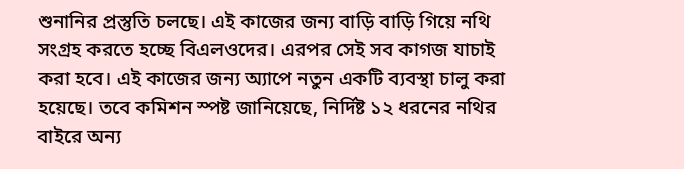শুনানির প্রস্তুতি চলছে। এই কাজের জন্য বাড়ি বাড়ি গিয়ে নথি সংগ্রহ করতে হচ্ছে বিএলওদের। এরপর সেই সব কাগজ যাচাই করা হবে। এই কাজের জন্য অ্যাপে নতুন একটি ব্যবস্থা চালু করা হয়েছে। তবে কমিশন স্পষ্ট জানিয়েছে, নির্দিষ্ট ১২ ধরনের নথির বাইরে অন্য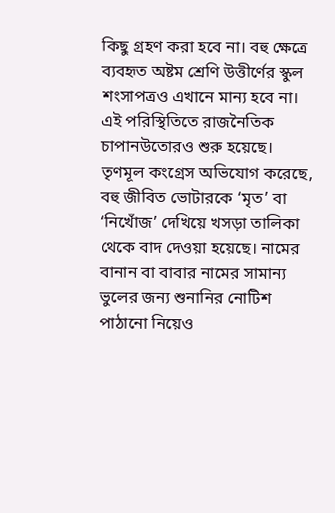কিছু গ্রহণ করা হবে না। বহু ক্ষেত্রে ব্যবহৃত অষ্টম শ্রেণি উত্তীর্ণের স্কুল শংসাপত্রও এখানে মান্য হবে না।
এই পরিস্থিতিতে রাজনৈতিক চাপানউতোরও শুরু হয়েছে। তৃণমূল কংগ্রেস অভিযোগ করেছে, বহু জীবিত ভোটারকে ‘মৃত’ বা ‘নিখোঁজ’ দেখিয়ে খসড়া তালিকা থেকে বাদ দেওয়া হয়েছে। নামের বানান বা বাবার নামের সামান্য ভুলের জন্য শুনানির নোটিশ পাঠানো নিয়েও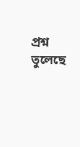প্রশ্ন তুলেছে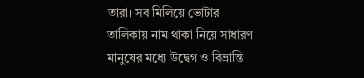তারা। সব মিলিয়ে ভোটার তালিকায় নাম থাকা নিয়ে সাধারণ মানুষের মধ্যে উদ্বেগ ও বিভ্রান্তি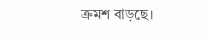ক্রমশ বাড়ছে।